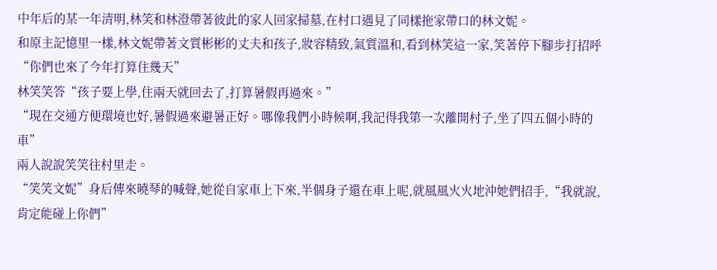中年后的某一年清明,林笑和林澄帶著彼此的家人回家掃墓,在村口遇見了同樣拖家帶口的林文妮。
和原主記憶里一樣,林文妮帶著文質彬彬的丈夫和孩子,妝容精致,氣質溫和,看到林笑這一家,笑著停下腳步打招呼“你們也來了今年打算住幾天”
林笑笑答“孩子要上學,住兩天就回去了,打算暑假再過來。”
“現在交通方便環境也好,暑假過來避暑正好。哪像我們小時候啊,我記得我第一次離開村子,坐了四五個小時的車”
兩人說說笑笑往村里走。
“笑笑文妮”身后傳來曉琴的喊聲,她從自家車上下來,半個身子還在車上呢,就風風火火地沖她們招手,“我就說,肯定能碰上你們”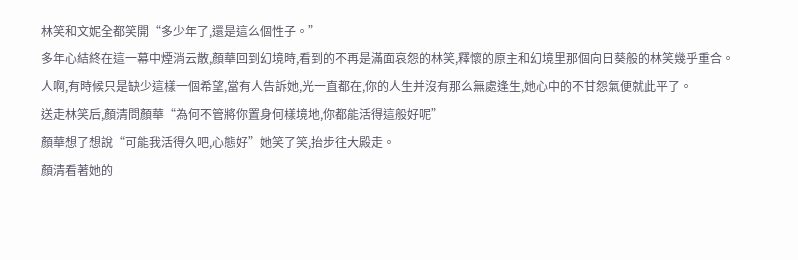林笑和文妮全都笑開“多少年了,還是這么個性子。”
多年心結終在這一幕中煙消云散,顏華回到幻境時,看到的不再是滿面哀怨的林笑,釋懷的原主和幻境里那個向日葵般的林笑幾乎重合。
人啊,有時候只是缺少這樣一個希望,當有人告訴她,光一直都在,你的人生并沒有那么無處逢生,她心中的不甘怨氣便就此平了。
送走林笑后,顏清問顏華“為何不管將你置身何樣境地,你都能活得這般好呢”
顏華想了想說“可能我活得久吧,心態好”她笑了笑,抬步往大殿走。
顏清看著她的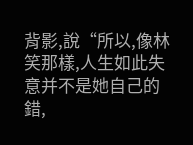背影,說“所以,像林笑那樣,人生如此失意并不是她自己的錯,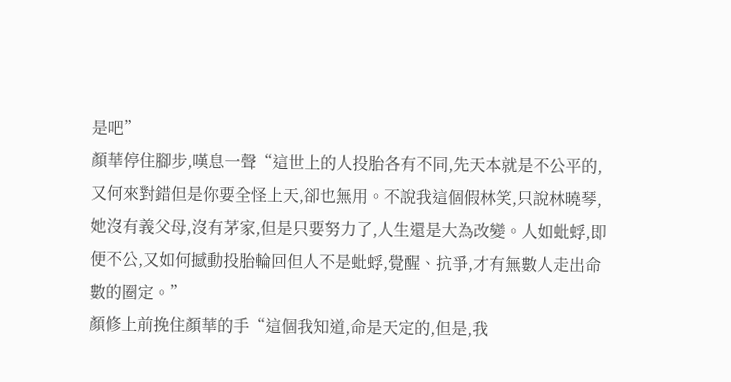是吧”
顏華停住腳步,嘆息一聲“這世上的人投胎各有不同,先天本就是不公平的,又何來對錯但是你要全怪上天,卻也無用。不說我這個假林笑,只說林曉琴,她沒有義父母,沒有茅家,但是只要努力了,人生還是大為改變。人如蚍蜉,即便不公,又如何撼動投胎輪回但人不是蚍蜉,覺醒、抗爭,才有無數人走出命數的圈定。”
顏修上前挽住顏華的手“這個我知道,命是天定的,但是,我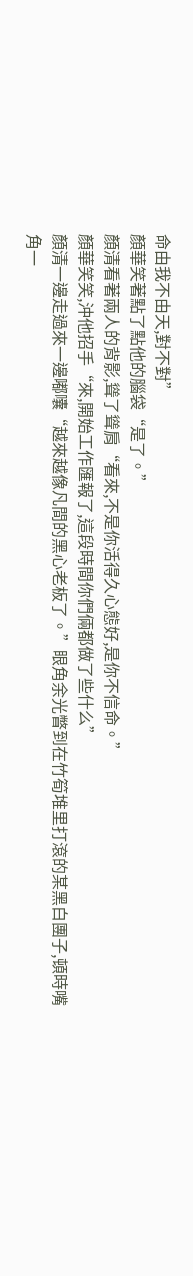命由我不由天,對不對”
顏華笑著點了點他的腦袋“是了。”
顏清看著兩人的背影,聳了聳肩“看來,不是你活得久心態好,是你不信命。”
顏華笑笑,沖他招手“來,開始工作匯報了,這段時間你們倆都做了些什么”
顏清一邊走過來一邊嘟囔“越來越像凡間的黑心老板了。”眼角余光瞥到在竹筍堆里打滾的某黑白團子,頓時嘴角一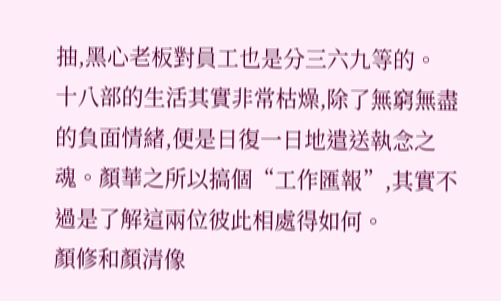抽,黑心老板對員工也是分三六九等的。
十八部的生活其實非常枯燥,除了無窮無盡的負面情緒,便是日復一日地遣送執念之魂。顏華之所以搞個“工作匯報”,其實不過是了解這兩位彼此相處得如何。
顏修和顏清像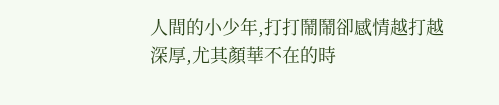人間的小少年,打打鬧鬧卻感情越打越深厚,尤其顏華不在的時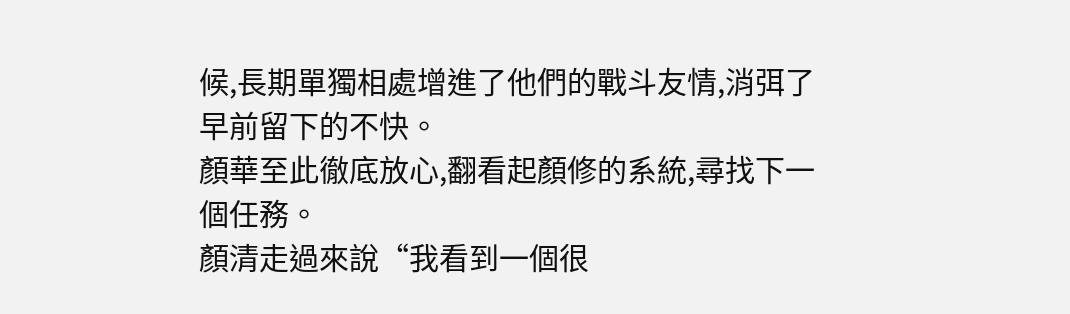候,長期單獨相處增進了他們的戰斗友情,消弭了早前留下的不快。
顏華至此徹底放心,翻看起顏修的系統,尋找下一個任務。
顏清走過來說“我看到一個很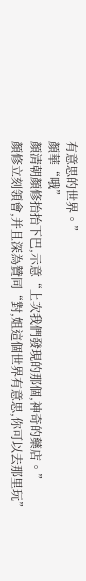有意思的世界。”
顏華“哦”
顏清朝顏修抬抬下巴,示意“上次我們發現的那個,神奇的藥店。”
顏修立刻領會,并且深為贊同“對,姐這個世界有意思,你可以去那里玩”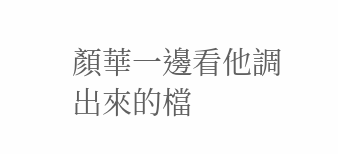顏華一邊看他調出來的檔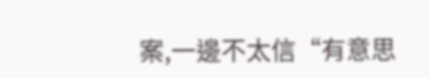案,一邊不太信“有意思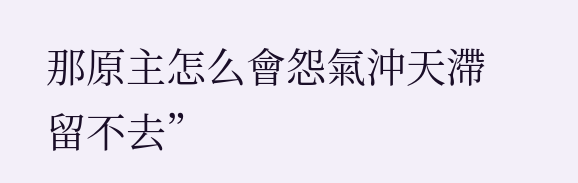那原主怎么會怨氣沖天滯留不去”